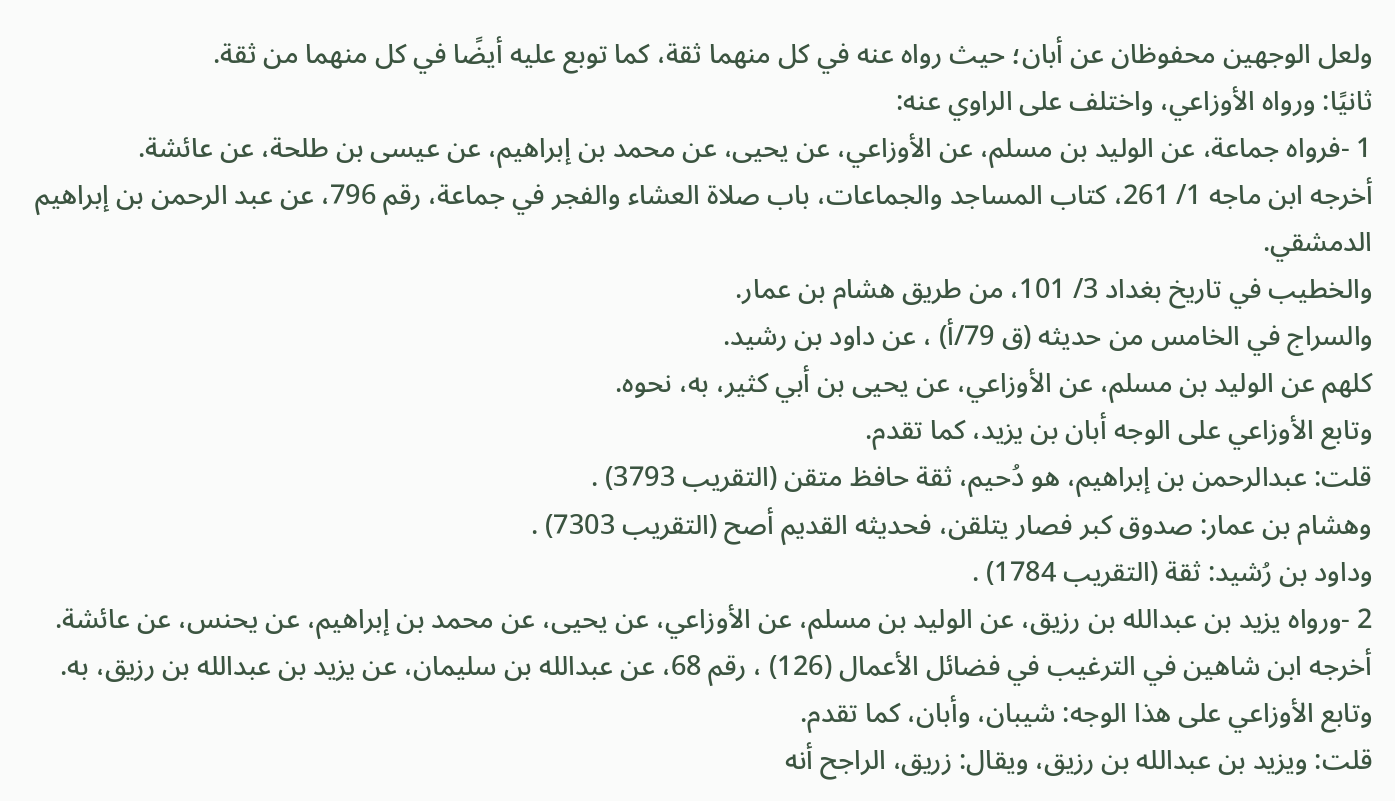ولعل الوجهين محفوظان عن أبان؛ حيث رواه عنه في كل منهما ثقة، كما توبع عليه أيضًا في كل منهما من ثقة.
ثانيًا: ورواه الأوزاعي، واختلف على الراوي عنه:
1 -فرواه جماعة، عن الوليد بن مسلم، عن الأوزاعي، عن يحيى، عن محمد بن إبراهيم، عن عيسى بن طلحة، عن عائشة.
أخرجه ابن ماجه 1/ 261، كتاب المساجد والجماعات، باب صلاة العشاء والفجر في جماعة، رقم 796، عن عبد الرحمن بن إبراهيم الدمشقي.
والخطيب في تاريخ بغداد 3/ 101، من طريق هشام بن عمار.
والسراج في الخامس من حديثه (ق 79/أ) ، عن داود بن رشيد.
كلهم عن الوليد بن مسلم، عن الأوزاعي، عن يحيى بن أبي كثير، به، نحوه.
وتابع الأوزاعي على الوجه أبان بن يزيد، كما تقدم.
قلت: عبدالرحمن بن إبراهيم، هو دُحيم، ثقة حافظ متقن (التقريب 3793) .
وهشام بن عمار: صدوق كبر فصار يتلقن، فحديثه القديم أصح (التقريب 7303) .
وداود بن رُشيد: ثقة (التقريب 1784) .
2 -ورواه يزيد بن عبدالله بن رزيق، عن الوليد بن مسلم، عن الأوزاعي، عن يحيى، عن محمد بن إبراهيم، عن يحنس، عن عائشة.
أخرجه ابن شاهين في الترغيب في فضائل الأعمال (126) ، رقم 68، عن عبدالله بن سليمان، عن يزيد بن عبدالله بن رزيق، به.
وتابع الأوزاعي على هذا الوجه: شيبان، وأبان، كما تقدم.
قلت: ويزيد بن عبدالله بن رزيق، ويقال: زريق، الراجح أنه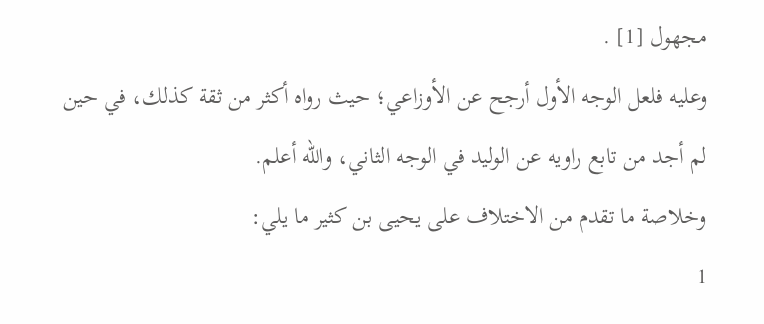مجهول [1] .
وعليه فلعل الوجه الأول أرجح عن الأوزاعي؛ حيث رواه أكثر من ثقة كذلك، في حين
لم أجد من تابع راويه عن الوليد في الوجه الثاني، والله أعلم.
وخلاصة ما تقدم من الاختلاف على يحيى بن كثير ما يلي:
1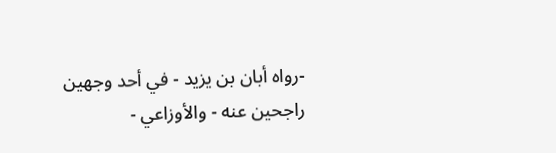-رواه أبان بن يزيد - في أحد وجهين راجحين عنه - والأوزاعي -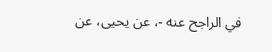في الراجح عنه -، عن يحيى، عن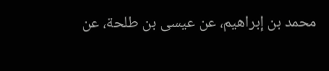محمد بن إبراهيم، عن عيسى بن طلحة، عن